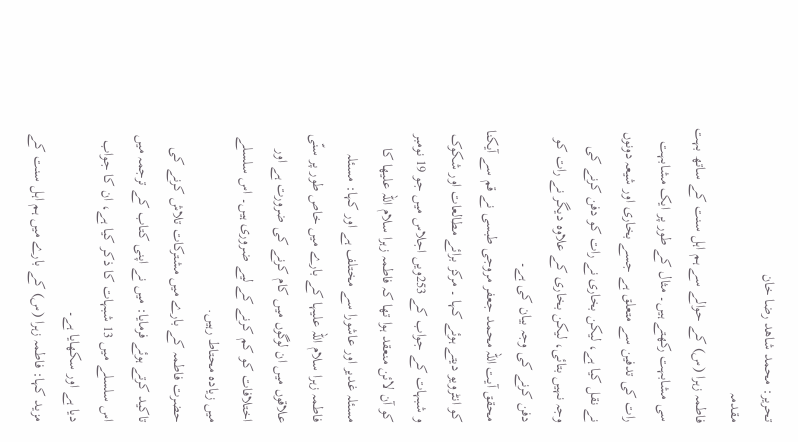تحریر: محمد شاهد رضا خان
مقدمہ
فاطمہ زہرا (س) کے حوالے سے ہم اہل سنت کے ساتھ بہت سی مشابہت رکھتے ہیں۔ مثال کے طور پر ایک مشابہت رات کی تدفین سے متعلق ہے جسے بخاری اور شیعہ دونوں نے نقل کیا ہے، لیکن بخاری نے رات کو دفن کرنے کی وجہ نہیں بتائی، لیکن بخاری کے علاوہ دیگر نے رات کو دفن کرنے کی وجہ بیان کی ہے۔
محقق آیت اللہ محمد جعفر مروجی طبسی نے قم سے آیکنا کو انٹرویو دیتے ہوئے کہا ۔ مرکز برائے مطالعات اور شکوک و شبہات کے جواب کے 253ویں اجلاس میں جو 19 نومبر کو آن لائن منعقد ہوا تھا کہ فاطمہ زہرا سلام اللہ علیها کا مسئلہ غدیر اور عاشورا سے مختلف ہے اور کہا: مسئلہ فاطمہ زہرا سلام اللہ علیہا کے بارے میں خاص طور پر سنّی علاقوں میں ان لوگوں میں کام کرنے کی ضرورت ہے اور اختلافات کو کم کرنے کے لیے ضروری ہیں۔ اس سلسلے میں زیادہ محتاط رہیں.
حضرت فاطمہ کے بارے میں مشترکات تلاش کرنے کی تاکید کرتے ہوئے فرمایا: میں نے اپنی کتاب کے ترجمہ میں اس سلسلے میں 13 شبہات کا ذکر کیا ہے، ان کا جواب دیا ہے اور سکھایا ہے۔
مزید کہا: فاطمہ زہرا (س) کے بارے میں ہم اہل سنت کے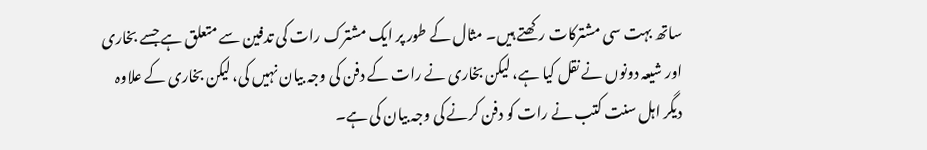ساتھ بہت سی مشترکات رکھتے ہیں۔ مثال کے طور پر ایک مشترک رات کی تدفین سے متعلق ہے جسے بخاری اور شیعہ دونوں نے نقل کیا ہے، لیکن بخاری نے رات کے دفن کی وجہ بیان نہیں کی، لیکن بخاری کے علاوہ دیگر اہل سنت کتب نے رات کو دفن کرنے کی وجہ بیان کی ہے۔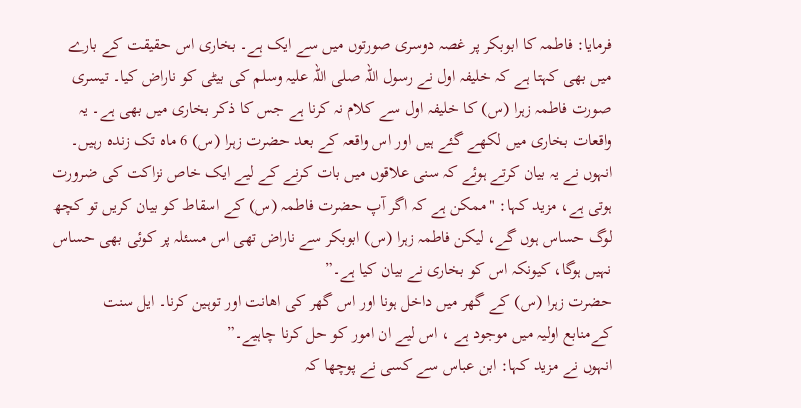فرمایا: فاطمہ کا ابوبکر پر غصہ دوسری صورتوں میں سے ایک ہے۔ بخاری اس حقیقت کے بارے میں بھی کہتا ہے کہ خلیفہ اول نے رسول اللہ صلی اللہ علیہ وسلم کی بیٹی کو ناراض کیا۔ تیسری صورت فاطمہ زہرا (س) کا خلیفہ اول سے کلام نہ کرنا ہے جس کا ذکر بخاری میں بھی ہے۔ یہ واقعات بخاری میں لکھے گئے ہیں اور اس واقعہ کے بعد حضرت زہرا (س) 6 ماہ تک زندہ رہیں۔
انہوں نے یہ بیان کرتے ہوئے کہ سنی علاقوں میں بات کرنے کے لیے ایک خاص نزاکت کی ضرورت ہوتی ہے، مزید کہا: "ممکن ہے کہ اگر آپ حضرت فاطمہ (س) کے اسقاط کو بیان کریں تو کچھ لوگ حساس ہوں گے، لیکن فاطمہ زہرا (س) ابوبکر سے ناراض تھی اس مسئلہ پر کوئی بھی حساس نہیں ہوگا، کیونکہ اس کو بخاری نے بیان کیا ہے۔”
حضرت زہرا (س) کے گھر میں داخل ہونا اور اس گھر کی اهانت اور توہین کرنا۔ ایل سنت کےمنابع اولیہ میں موجود ہے ، اس لیے ان امور کو حل کرنا چاہیے۔”
انہوں نے مزید کہا: ابن عباس سے کسی نے پوچھا کہ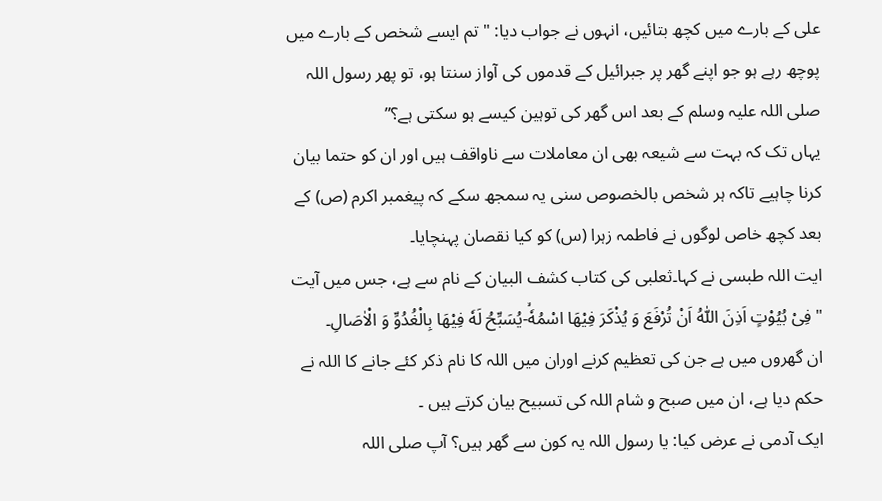علی کے بارے میں کچھ بتائیں، انہوں نے جواب دیا: "تم ایسے شخص کے بارے میں پوچھ رہے ہو جو اپنے گھر پر جبرائیل کے قدموں کی آواز سنتا ہو، تو پھر رسول اللہ صلی اللہ علیہ وسلم کے بعد اس گھر کی توہین کیسے ہو سکتی ہے؟”
یہاں تک کہ بہت سے شیعہ بھی ان معاملات سے ناواقف ہیں اور ان کو حتما بیان کرنا چاہیے تاکہ ہر شخص بالخصوص سنی یہ سمجھ سکے کہ پیغمبر اکرم (ص) کے بعد کچھ خاص لوگوں نے فاطمہ زہرا (س) کو کیا نقصان پہنچایا۔
ایت اللہ طبسی نے کہا۔ثعلبی کی کتاب کشف البیان کے نام سے ہے، جس میں آیت "فِیْ بُیُوْتٍ اَذِنَ اللّٰهُ اَنْ تُرْفَعَ وَ یُذْكَرَ فِیْهَا اسْمُهٗۙ-یُسَبِّحُ لَهٗ فِیْهَا بِالْغُدُوِّ وَ الْاٰصَالِ۔
ان گھروں میں ہے جن کی تعظیم کرنے اوران میں اللہ کا نام ذکر کئے جانے کا اللہ نے حکم دیا ہے، ان میں صبح و شام اللہ کی تسبیح بیان کرتے ہیں ۔
ایک آدمی نے عرض کیا: یا رسول اللہ یہ کون سے گھر ہیں؟ آپ صلی اللہ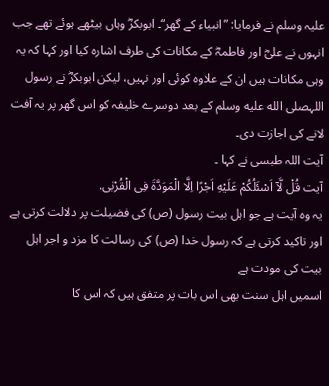علیہ وسلم نے فرمایا: ”انبیاء کے گھر“۔ ابوبکرؓ وہاں بیٹھے ہوئے تھے جب انہوں نے علیؓ اور فاطمہؓ کے مکانات کی طرف اشارہ کیا اور کہا کہ یہ وہی مکانات ہیں ان کے علاوہ کوئی اور نہیں، لیکن ابوبکرؓ نے رسول اللہصلى الله عليه وسلم کے بعد دوسرے خلیفہ کو اس گھر پر یہ آفت لانے کی اجازت دی۔
آیت اللہ طبسی نے کہا ۔
آیت قُلْ لَّآ اَسْئَلُکُمْ عَلَيْهِ اَجْرًا اِلَّا الْمَوَدَّةَ فِی الْقُرْبٰی.
یہ وہ آیت ہے جو اہل بیت رسول (ص) کی فضیلت پر دلالت کرتی ہے اور تاکید کرتی ہے کہ رسول خدا (ص) کی رسالت کا مزد و اجر اہل بیت کی مودت ہے
اسمیں اہل سنت بھی اس بات پر متفق ہیں کہ اس کا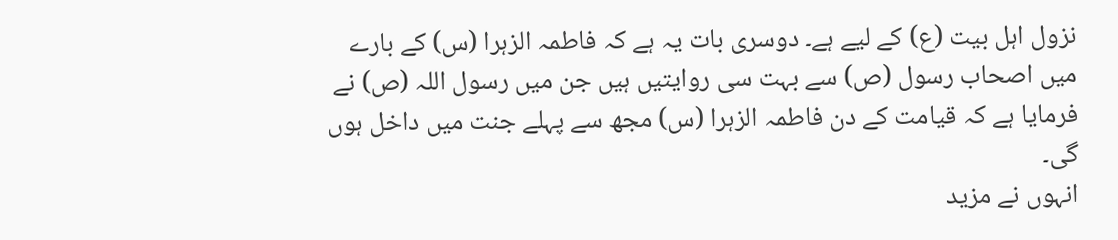نزول اہل بیت (ع) کے لیے ہے۔ دوسری بات یہ ہے کہ فاطمہ الزہرا (س) کے بارے میں اصحاب رسول (ص) سے بہت سی روایتیں ہیں جن میں رسول اللہ (ص) نے فرمایا ہے کہ قیامت کے دن فاطمہ الزہرا (س) مجھ سے پہلے جنت میں داخل ہوں گی۔
انہوں نے مزید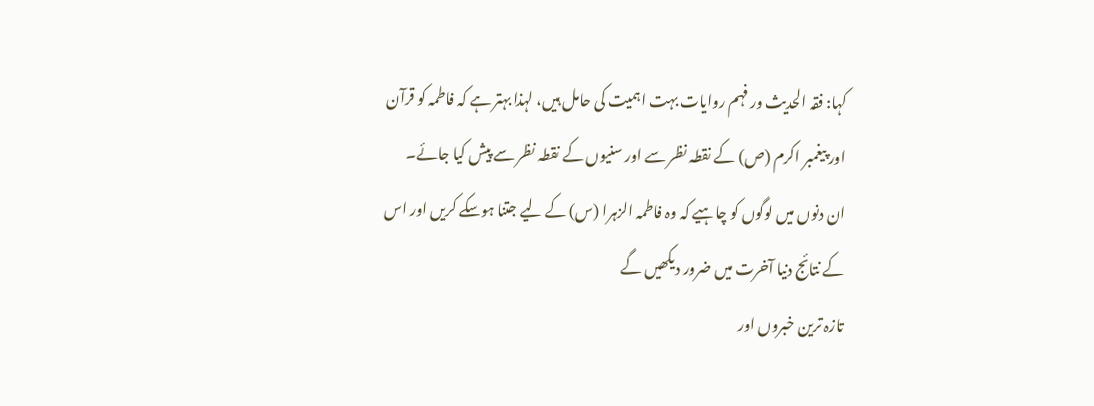کہا: فقہ الحدیث ور فہم روایات بہت اہمیت کی حامل ہیں، لہذا بہتر ہے کہ فاطمہ کو قرآن اور پیغمبر اکرم (ص) کے نقطہ نظر سے اور سنیوں کے نقطہ نظر سے پیش کیا جائے۔
ان دنوں میں لوگوں کو چاہیے کہ وہ فاطمہ الزہرا (س) کے لیے جتنا ہوسکے کریں اور اس کے نتائج دنیا آخرت میں ضرور دیکھیں گے
تازہ ترین خبروں اور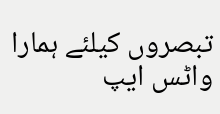تبصروں کیلئے ہمارا واٹس ایپ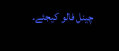چینل فالو کیجئے۔